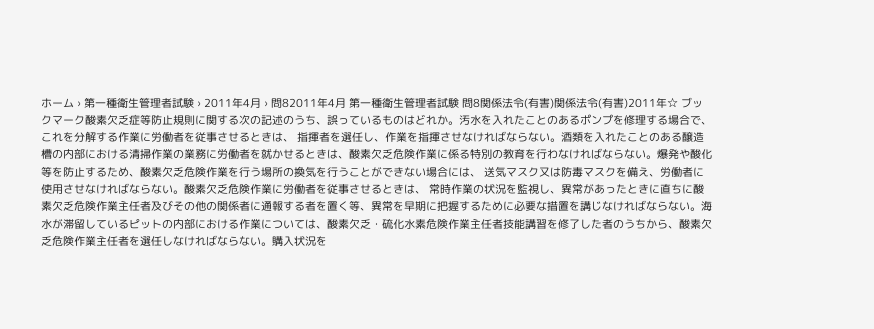ホーム › 第一種衛生管理者試験 › 2011年4月 › 問82011年4月 第一種衛生管理者試験 問8関係法令(有害)関係法令(有害)2011年☆ ブックマーク酸素欠乏症等防止規則に関する次の記述のうち、誤っているものはどれか。汚水を入れたことのあるポンプを修理する場合で、 これを分解する作業に労働者を従事させるときは、 指揮者を選任し、作業を指揮させなければならない。酒類を入れたことのある醸造槽の内部における清掃作業の業務に労働者を就かせるときは、酸素欠乏危険作業に係る特別の教育を行わなければならない。爆発や酸化等を防止するため、酸素欠乏危険作業を行う場所の換気を行うことができない場合には、 送気マスク又は防毒マスクを備え、労働者に使用させなければならない。酸素欠乏危険作業に労働者を従事させるときは、 常時作業の状況を監視し、異常があったときに直ちに酸素欠乏危険作業主任者及びその他の関係者に通報する者を置く等、異常を早期に把握するために必要な措置を講じなければならない。海水が滞留しているピットの内部における作業については、酸素欠乏・硫化水素危険作業主任者技能講習を修了した者のうちから、酸素欠乏危険作業主任者を選任しなければならない。購入状況を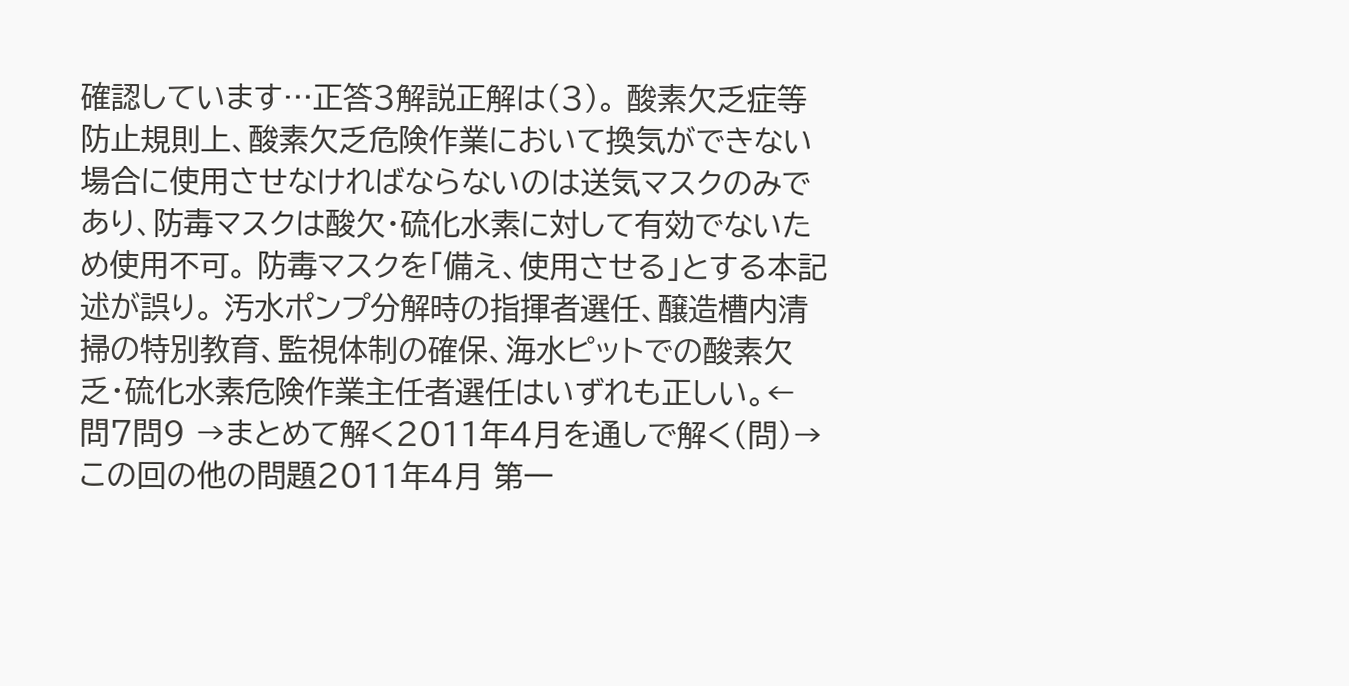確認しています…正答3解説正解は(3)。 酸素欠乏症等防止規則上、酸素欠乏危険作業において換気ができない場合に使用させなければならないのは送気マスクのみであり、防毒マスクは酸欠・硫化水素に対して有効でないため使用不可。 防毒マスクを「備え、使用させる」とする本記述が誤り。 汚水ポンプ分解時の指揮者選任、醸造槽内清掃の特別教育、監視体制の確保、海水ピットでの酸素欠乏・硫化水素危険作業主任者選任はいずれも正しい。← 問7問9 →まとめて解く2011年4月を通しで解く(問)→この回の他の問題2011年4月 第一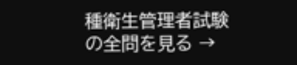種衛生管理者試験 の全問を見る →